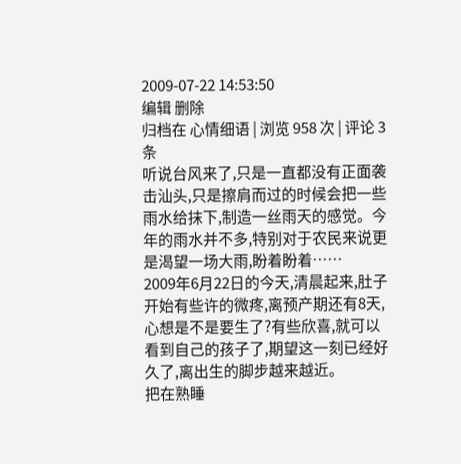2009-07-22 14:53:50
编辑 删除
归档在 心情细语 | 浏览 958 次 | 评论 3 条
听说台风来了,只是一直都没有正面袭击汕头,只是擦肩而过的时候会把一些雨水给抹下,制造一丝雨天的感觉。今年的雨水并不多,特别对于农民来说更是渴望一场大雨,盼着盼着……
2009年6月22日的今天,清晨起来,肚子开始有些许的微疼,离预产期还有8天,心想是不是要生了?有些欣喜,就可以看到自己的孩子了,期望这一刻已经好久了,离出生的脚步越来越近。
把在熟睡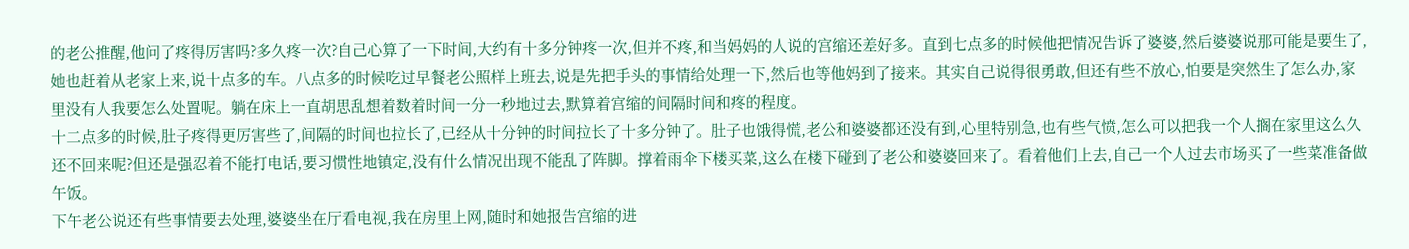的老公推醒,他问了疼得厉害吗?多久疼一次?自己心算了一下时间,大约有十多分钟疼一次,但并不疼,和当妈妈的人说的宫缩还差好多。直到七点多的时候他把情况告诉了婆婆,然后婆婆说那可能是要生了,她也赶着从老家上来,说十点多的车。八点多的时候吃过早餐老公照样上班去,说是先把手头的事情给处理一下,然后也等他妈到了接来。其实自己说得很勇敢,但还有些不放心,怕要是突然生了怎么办,家里没有人我要怎么处置呢。躺在床上一直胡思乱想着数着时间一分一秒地过去,默算着宫缩的间隔时间和疼的程度。
十二点多的时候,肚子疼得更厉害些了,间隔的时间也拉长了,已经从十分钟的时间拉长了十多分钟了。肚子也饿得慌,老公和婆婆都还没有到,心里特别急,也有些气愤,怎么可以把我一个人搁在家里这么久还不回来呢?但还是强忍着不能打电话,要习惯性地镇定,没有什么情况出现不能乱了阵脚。撑着雨伞下楼买菜,这么在楼下碰到了老公和婆婆回来了。看着他们上去,自己一个人过去市场买了一些菜准备做午饭。
下午老公说还有些事情要去处理,婆婆坐在厅看电视,我在房里上网,随时和她报告宫缩的进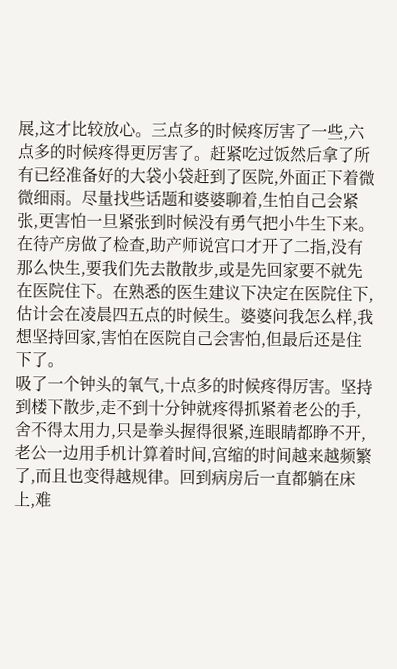展,这才比较放心。三点多的时候疼厉害了一些,六点多的时候疼得更厉害了。赶紧吃过饭然后拿了所有已经准备好的大袋小袋赶到了医院,外面正下着微微细雨。尽量找些话题和婆婆聊着,生怕自己会紧张,更害怕一旦紧张到时候没有勇气把小牛生下来。
在待产房做了检查,助产师说宫口才开了二指,没有那么快生,要我们先去散散步,或是先回家要不就先在医院住下。在熟悉的医生建议下决定在医院住下,估计会在凌晨四五点的时候生。婆婆问我怎么样,我想坚持回家,害怕在医院自己会害怕,但最后还是住下了。
吸了一个钟头的氧气,十点多的时候疼得厉害。坚持到楼下散步,走不到十分钟就疼得抓紧着老公的手,舍不得太用力,只是拳头握得很紧,连眼睛都睁不开,老公一边用手机计算着时间,宫缩的时间越来越频繁了,而且也变得越规律。回到病房后一直都躺在床上,难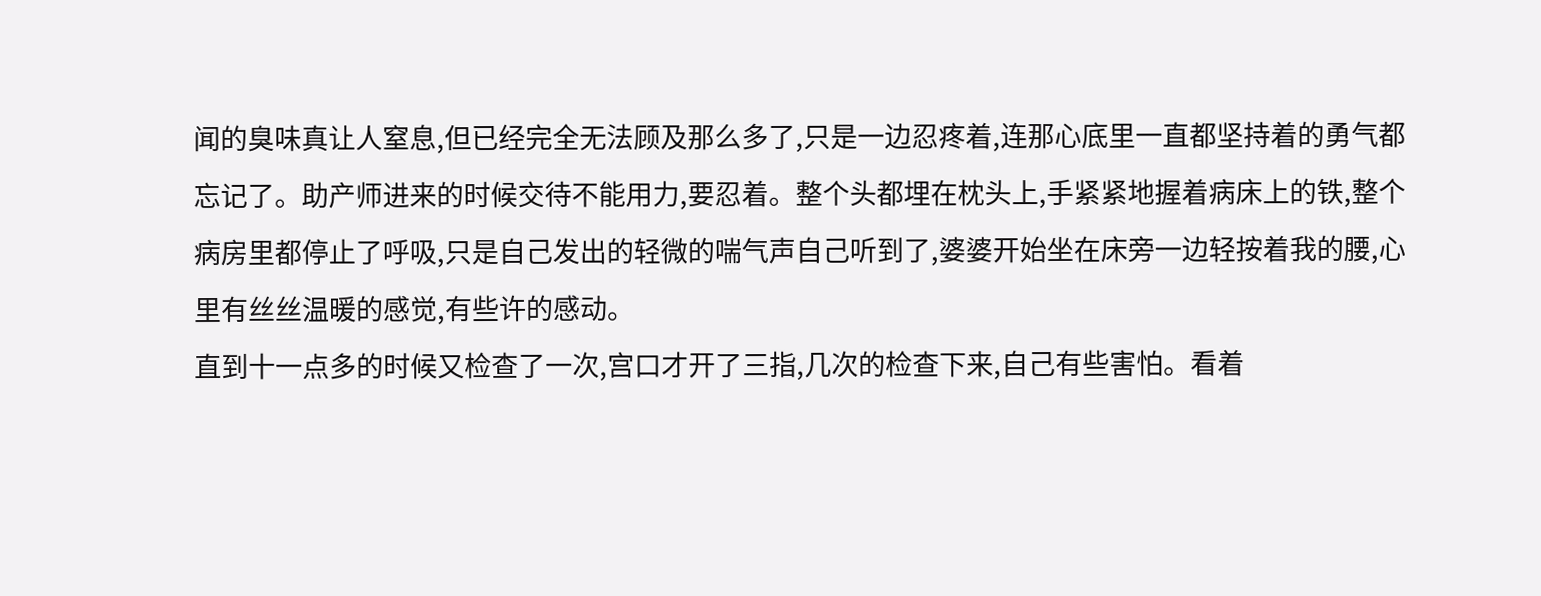闻的臭味真让人窒息,但已经完全无法顾及那么多了,只是一边忍疼着,连那心底里一直都坚持着的勇气都忘记了。助产师进来的时候交待不能用力,要忍着。整个头都埋在枕头上,手紧紧地握着病床上的铁,整个病房里都停止了呼吸,只是自己发出的轻微的喘气声自己听到了,婆婆开始坐在床旁一边轻按着我的腰,心里有丝丝温暖的感觉,有些许的感动。
直到十一点多的时候又检查了一次,宫口才开了三指,几次的检查下来,自己有些害怕。看着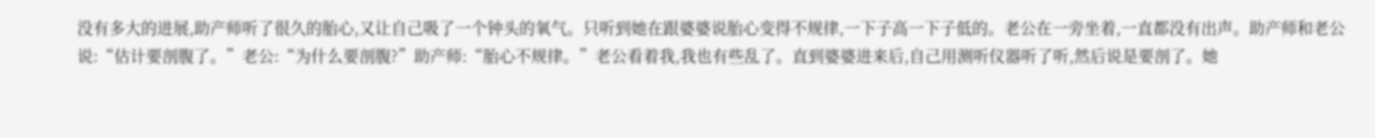没有多大的进展,助产师听了很久的胎心,又让自己吸了一个钟头的氧气。只听到她在跟婆婆说胎心变得不规律,一下子高一下子低的。老公在一旁坐着,一直都没有出声。助产师和老公说:“估计要剖腹了。”老公:“为什么要剖腹?”助产师:“胎心不规律。”老公看着我,我也有些乱了。直到婆婆进来后,自己用测听仪器听了听,然后说是要剖了。她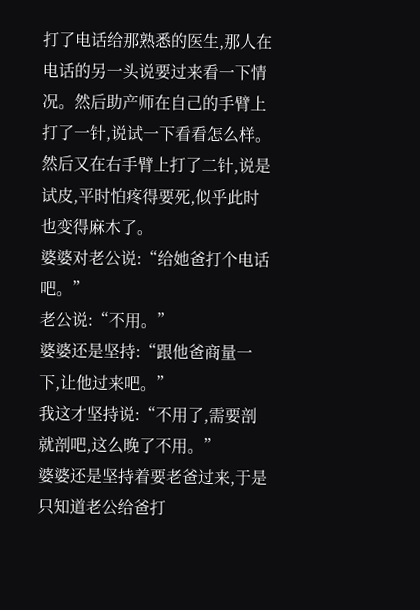打了电话给那熟悉的医生,那人在电话的另一头说要过来看一下情况。然后助产师在自己的手臂上打了一针,说试一下看看怎么样。然后又在右手臂上打了二针,说是试皮,平时怕疼得要死,似乎此时也变得麻木了。
婆婆对老公说:“给她爸打个电话吧。”
老公说:“不用。”
婆婆还是坚持:“跟他爸商量一下,让他过来吧。”
我这才坚持说:“不用了,需要剖就剖吧,这么晚了不用。”
婆婆还是坚持着要老爸过来,于是只知道老公给爸打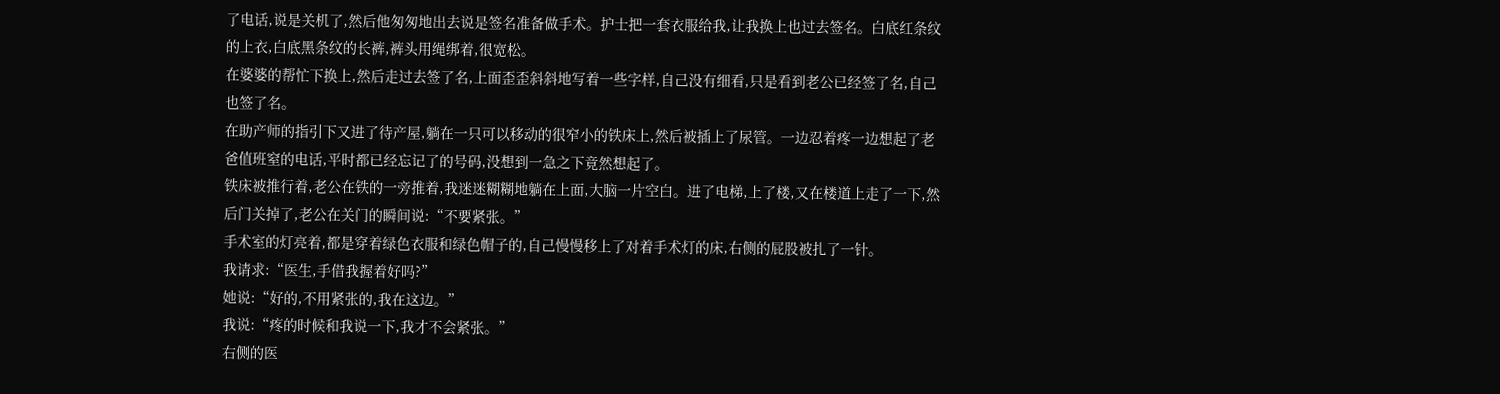了电话,说是关机了,然后他匆匆地出去说是签名准备做手术。护士把一套衣服给我,让我换上也过去签名。白底红条纹的上衣,白底黑条纹的长裤,裤头用绳绑着,很宽松。
在婆婆的帮忙下换上,然后走过去签了名,上面歪歪斜斜地写着一些字样,自己没有细看,只是看到老公已经签了名,自己也签了名。
在助产师的指引下又进了待产屋,躺在一只可以移动的很窄小的铁床上,然后被插上了尿管。一边忍着疼一边想起了老爸值班窒的电话,平时都已经忘记了的号码,没想到一急之下竟然想起了。
铁床被推行着,老公在铁的一旁推着,我迷迷糊糊地躺在上面,大脑一片空白。进了电梯,上了楼,又在楼道上走了一下,然后门关掉了,老公在关门的瞬间说:“不要紧张。”
手术室的灯亮着,都是穿着绿色衣服和绿色帽子的,自己慢慢移上了对着手术灯的床,右侧的屁股被扎了一针。
我请求:“医生,手借我握着好吗?”
她说:“好的,不用紧张的,我在这边。”
我说:“疼的时候和我说一下,我才不会紧张。”
右侧的医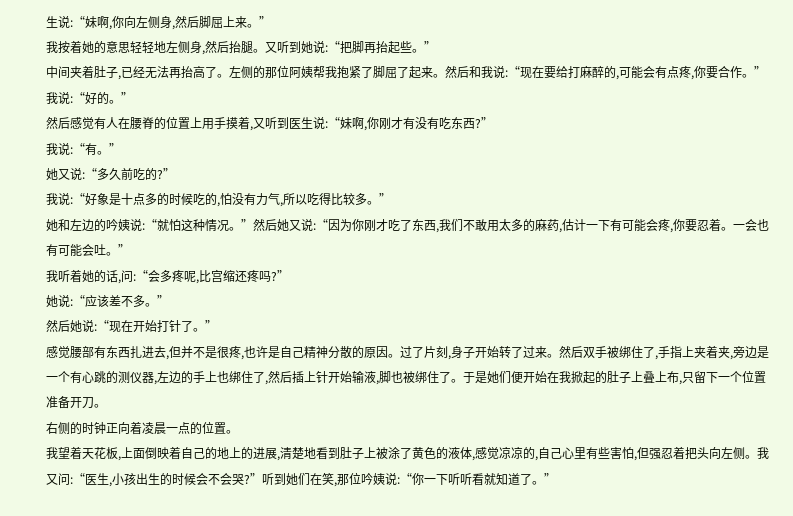生说:“妹啊,你向左侧身,然后脚屈上来。”
我按着她的意思轻轻地左侧身,然后抬腿。又听到她说:“把脚再抬起些。”
中间夹着肚子,已经无法再抬高了。左侧的那位阿姨帮我抱紧了脚屈了起来。然后和我说:“现在要给打麻醉的,可能会有点疼,你要合作。”
我说:“好的。”
然后感觉有人在腰脊的位置上用手摸着,又听到医生说:“妹啊,你刚才有没有吃东西?”
我说:“有。”
她又说:“多久前吃的?”
我说:“好象是十点多的时候吃的,怕没有力气,所以吃得比较多。”
她和左边的吟姨说:“就怕这种情况。”然后她又说:“因为你刚才吃了东西,我们不敢用太多的麻药,估计一下有可能会疼,你要忍着。一会也有可能会吐。”
我听着她的话,问:“会多疼呢,比宫缩还疼吗?”
她说:“应该差不多。”
然后她说:“现在开始打针了。”
感觉腰部有东西扎进去,但并不是很疼,也许是自己精神分散的原因。过了片刻,身子开始转了过来。然后双手被绑住了,手指上夹着夹,旁边是一个有心跳的测仪器,左边的手上也绑住了,然后插上针开始输液,脚也被绑住了。于是她们便开始在我掀起的肚子上叠上布,只留下一个位置准备开刀。
右侧的时钟正向着凌晨一点的位置。
我望着天花板,上面倒映着自己的地上的进展,清楚地看到肚子上被涂了黄色的液体,感觉凉凉的,自己心里有些害怕,但强忍着把头向左侧。我又问:“医生,小孩出生的时候会不会哭?”听到她们在笑,那位吟姨说:“你一下听听看就知道了。”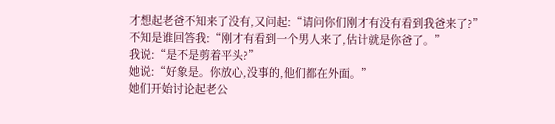才想起老爸不知来了没有,又问起:“请问你们刚才有没有看到我爸来了?”
不知是谁回答我:“刚才有看到一个男人来了,估计就是你爸了。”
我说:“是不是剪着平头?”
她说:“好象是。你放心,没事的,他们都在外面。”
她们开始讨论起老公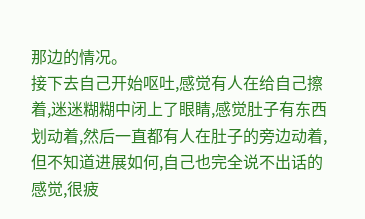那边的情况。
接下去自己开始呕吐,感觉有人在给自己擦着,迷迷糊糊中闭上了眼睛,感觉肚子有东西划动着,然后一直都有人在肚子的旁边动着,但不知道进展如何,自己也完全说不出话的感觉,很疲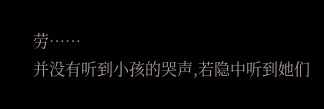劳……
并没有听到小孩的哭声,若隐中听到她们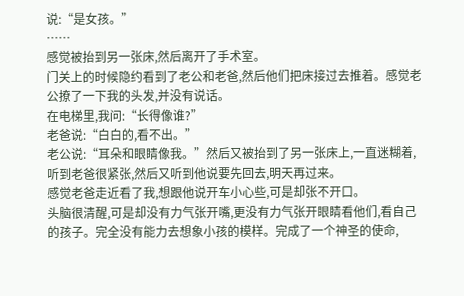说:“是女孩。”
……
感觉被抬到另一张床,然后离开了手术室。
门关上的时候隐约看到了老公和老爸,然后他们把床接过去推着。感觉老公撩了一下我的头发,并没有说话。
在电梯里,我问:“长得像谁?”
老爸说:“白白的,看不出。”
老公说:“耳朵和眼睛像我。”然后又被抬到了另一张床上,一直迷糊着,听到老爸很紧张,然后又听到他说要先回去,明天再过来。
感觉老爸走近看了我,想跟他说开车小心些,可是却张不开口。
头脑很清醒,可是却没有力气张开嘴,更没有力气张开眼睛看他们,看自己的孩子。完全没有能力去想象小孩的模样。完成了一个神圣的使命,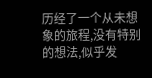历经了一个从未想象的旅程,没有特别的想法,似乎发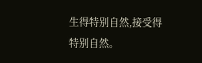生得特别自然,接受得特别自然。